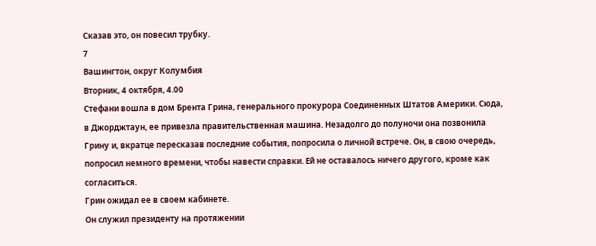Сказав это, он повесил трубку.
7
Вашингтон, округ Колумбия
Вторник, 4 октября, 4.00
Стефани вошла в дом Брента Грина, генерального прокурора Соединенных Штатов Америки. Сюда, в Джорджтаун, ее привезла правительственная машина. Незадолго до полуночи она позвонила Грину и, вкратце пересказав последние события, попросила о личной встрече. Он, в свою очередь, попросил немного времени, чтобы навести справки. Ей не оставалось ничего другого, кроме как согласиться.
Грин ожидал ее в своем кабинете.
Он служил президенту на протяжении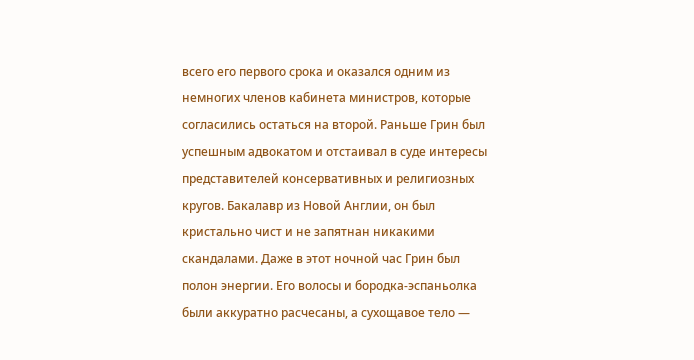всего его первого срока и оказался одним из немногих членов кабинета министров, которые согласились остаться на второй. Раньше Грин был успешным адвокатом и отстаивал в суде интересы представителей консервативных и религиозных кругов. Бакалавр из Новой Англии, он был кристально чист и не запятнан никакими скандалами. Даже в этот ночной час Грин был полон энергии. Его волосы и бородка-эспаньолка были аккуратно расчесаны, а сухощавое тело —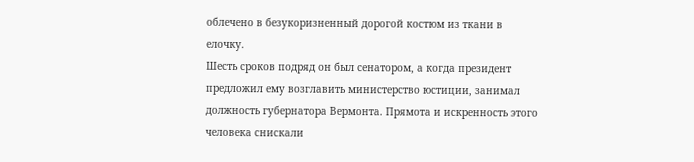облечено в безукоризненный дорогой костюм из ткани в елочку.
Шесть сроков подряд он был сенатором, а когда президент предложил ему возглавить министерство юстиции, занимал должность губернатора Вермонта. Прямота и искренность этого человека снискали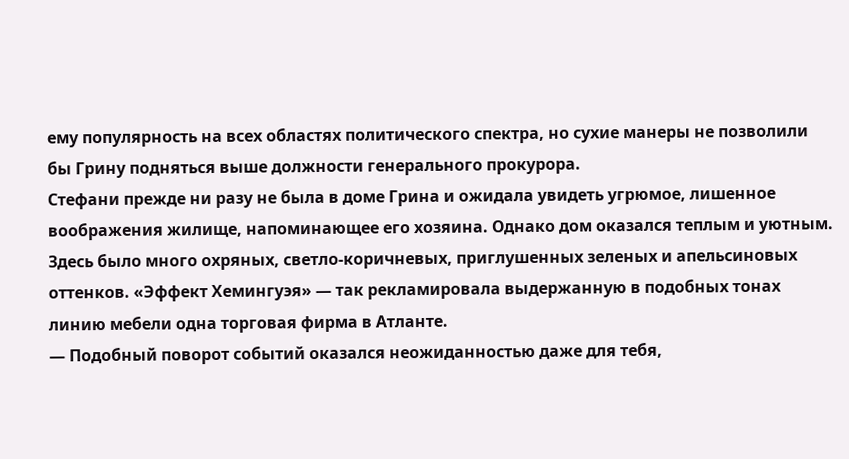ему популярность на всех областях политического спектра, но сухие манеры не позволили бы Грину подняться выше должности генерального прокурора.
Стефани прежде ни разу не была в доме Грина и ожидала увидеть угрюмое, лишенное воображения жилище, напоминающее его хозяина. Однако дом оказался теплым и уютным. Здесь было много охряных, светло-коричневых, приглушенных зеленых и апельсиновых оттенков. «Эффект Хемингуэя» — так рекламировала выдержанную в подобных тонах линию мебели одна торговая фирма в Атланте.
— Подобный поворот событий оказался неожиданностью даже для тебя,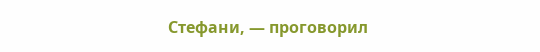Стефани, — проговорил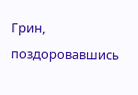Грин, поздоровавшись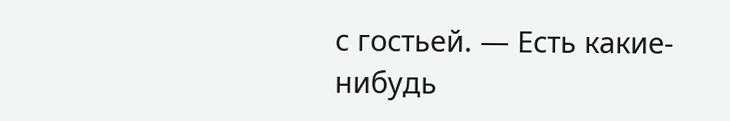с гостьей. — Есть какие-нибудь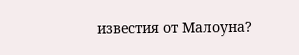известия от Малоуна?